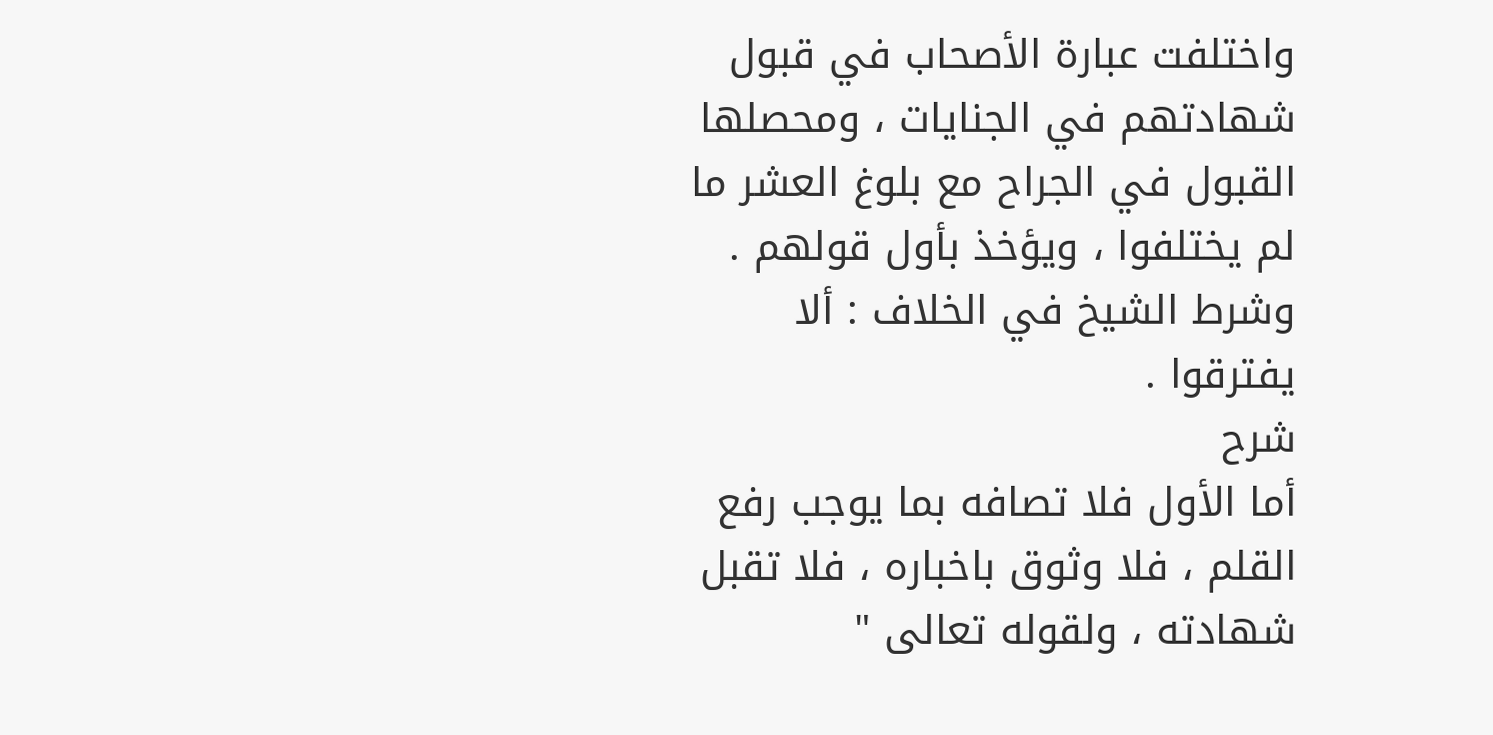واختلفت عبارة الأصحاب في قبول شهادتهم في الجنايات ، ومحصلها القبول في الجراح مع بلوغ العشر ما لم يختلفوا ، ويؤخذ بأول قولهم .
وشرط الشيخ في الخلاف : ألا يفترقوا .
شرح
أما الأول فلا تصافه بما يوجب رفع القلم ، فلا وثوق باخباره ، فلا تقبل
شهادته ، ولقوله تعالى "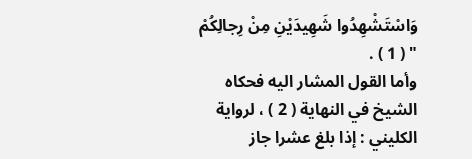وَاسْتَشْهِدُوا شَهِيدَيْنِ مِنْ رِجالِكُمْ " ( 1 ) .
وأما القول المشار اليه فحكاه الشيخ في النهاية ( 2 ) ، لرواية الكليني : إذا بلغ عشرا جاز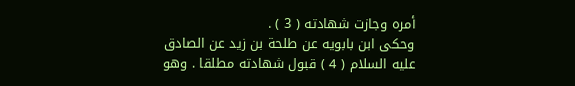أمره وجازت شهادته ( 3 ) .
وحكى ابن بابويه عن طلحة بن زيد عن الصادق عليه السلام ( 4 ) قبول شهادته مطلقا . وهو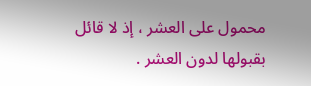محمول على العشر ، إذ لا قائل بقبولها لدون العشر .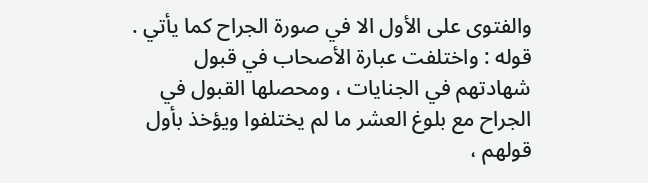والفتوى على الأول الا في صورة الجراح كما يأتي .
قوله : واختلفت عبارة الأصحاب في قبول شهادتهم في الجنايات ، ومحصلها القبول في الجراح مع بلوغ العشر ما لم يختلفوا ويؤخذ بأول قولهم ،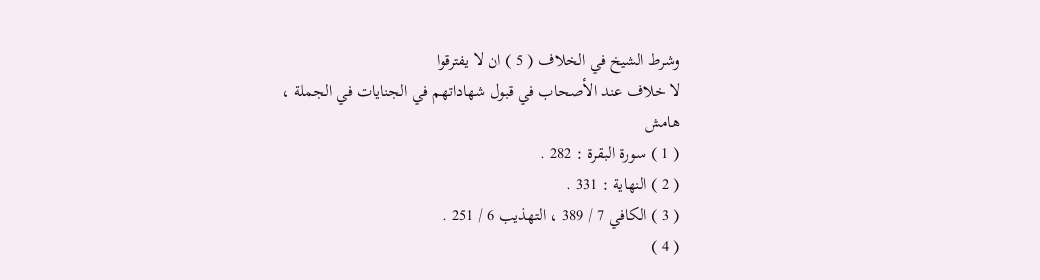وشرط الشيخ في الخلاف ( 5 ) ان لا يفترقوا
لا خلاف عند الأصحاب في قبول شهاداتهم في الجنايات في الجملة ،
هامش
( 1 ) سورة البقرة : 282 .
( 2 ) النهاية : 331 .
( 3 ) الكافي 7 / 389 ، التهذيب 6 / 251 .
( 4 )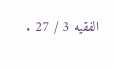الفقيه 3 / 27 .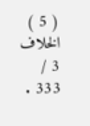( 5 ) الخلاف 3 / 333 .